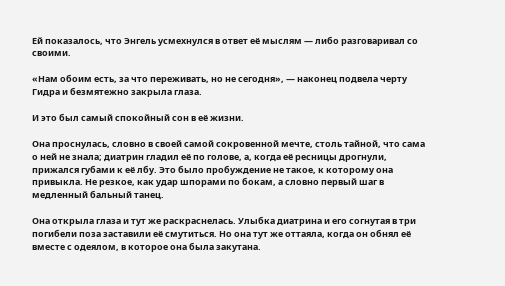Ей показалось, что Энгель усмехнулся в ответ её мыслям — либо разговаривал со своими.

«Нам обоим есть, за что переживать, но не сегодня», — наконец подвела черту Гидра и безмятежно закрыла глаза.

И это был самый спокойный сон в её жизни.

Она проснулась, словно в своей самой сокровенной мечте, столь тайной, что сама о ней не знала; диатрин гладил её по голове, а, когда её ресницы дрогнули, прижался губами к её лбу. Это было пробуждение не такое, к которому она привыкла. Не резкое, как удар шпорами по бокам, а словно первый шаг в медленный бальный танец.

Она открыла глаза и тут же раскраснелась. Улыбка диатрина и его согнутая в три погибели поза заставили её смутиться. Но она тут же оттаяла, когда он обнял её вместе с одеялом, в которое она была закутана.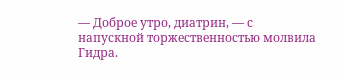— Доброе утро, диатрин, — с напускной торжественностью молвила Гидра.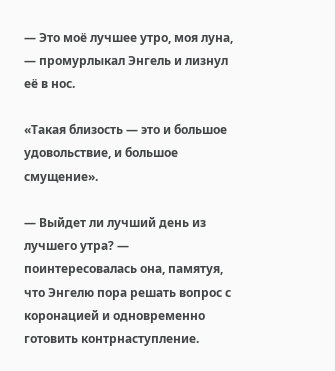— Это моё лучшее утро, моя луна, — промурлыкал Энгель и лизнул её в нос.

«Такая близость — это и большое удовольствие, и большое смущение».

— Выйдет ли лучший день из лучшего утра? — поинтересовалась она, памятуя, что Энгелю пора решать вопрос с коронацией и одновременно готовить контрнаступление.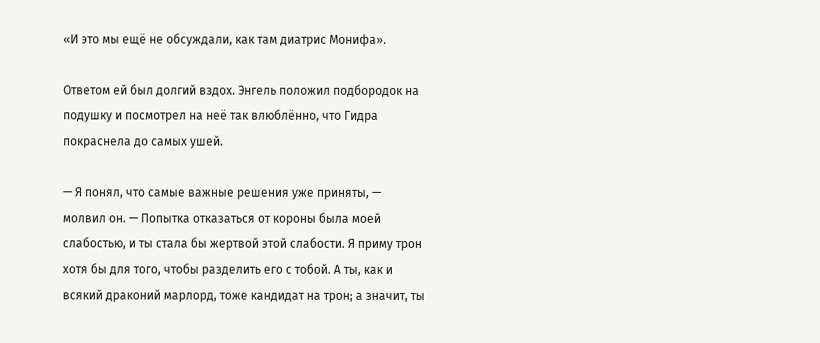«И это мы ещё не обсуждали, как там диатрис Монифа».

Ответом ей был долгий вздох. Энгель положил подбородок на подушку и посмотрел на неё так влюблённо, что Гидра покраснела до самых ушей.

— Я понял, что самые важные решения уже приняты, — молвил он. — Попытка отказаться от короны была моей слабостью, и ты стала бы жертвой этой слабости. Я приму трон хотя бы для того, чтобы разделить его с тобой. А ты, как и всякий драконий марлорд, тоже кандидат на трон; а значит, ты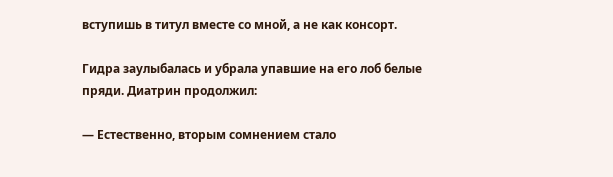вступишь в титул вместе со мной, а не как консорт.

Гидра заулыбалась и убрала упавшие на его лоб белые пряди. Диатрин продолжил:

— Естественно, вторым сомнением стало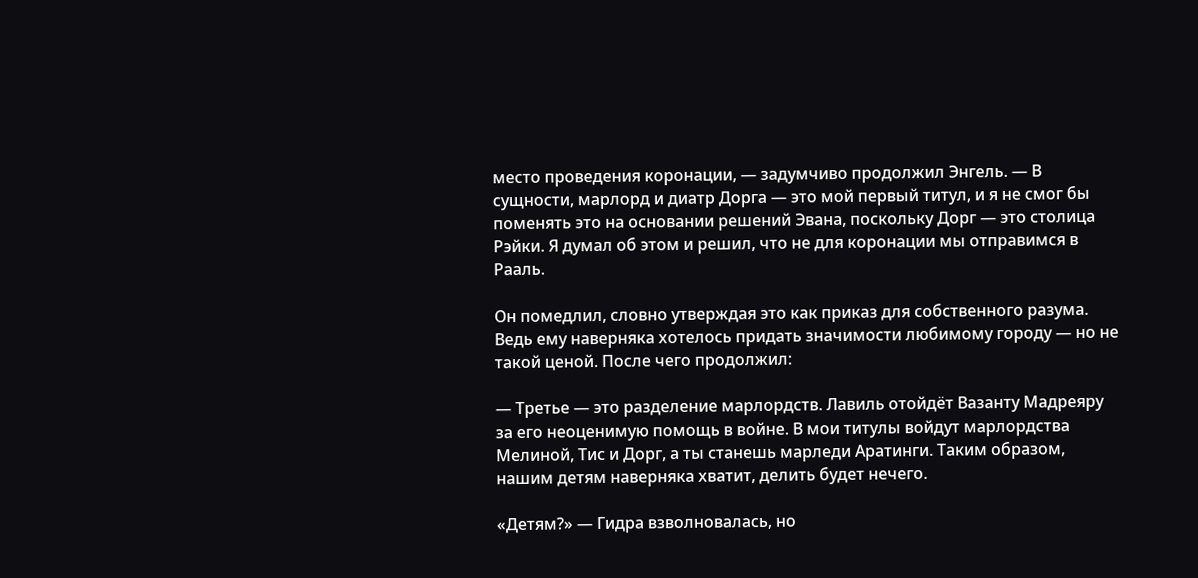место проведения коронации, — задумчиво продолжил Энгель. — В сущности, марлорд и диатр Дорга — это мой первый титул, и я не смог бы поменять это на основании решений Эвана, поскольку Дорг — это столица Рэйки. Я думал об этом и решил, что не для коронации мы отправимся в Рааль.

Он помедлил, словно утверждая это как приказ для собственного разума. Ведь ему наверняка хотелось придать значимости любимому городу — но не такой ценой. После чего продолжил:

— Третье — это разделение марлордств. Лавиль отойдёт Вазанту Мадреяру за его неоценимую помощь в войне. В мои титулы войдут марлордства Мелиной, Тис и Дорг, а ты станешь марледи Аратинги. Таким образом, нашим детям наверняка хватит, делить будет нечего.

«Детям?» — Гидра взволновалась, но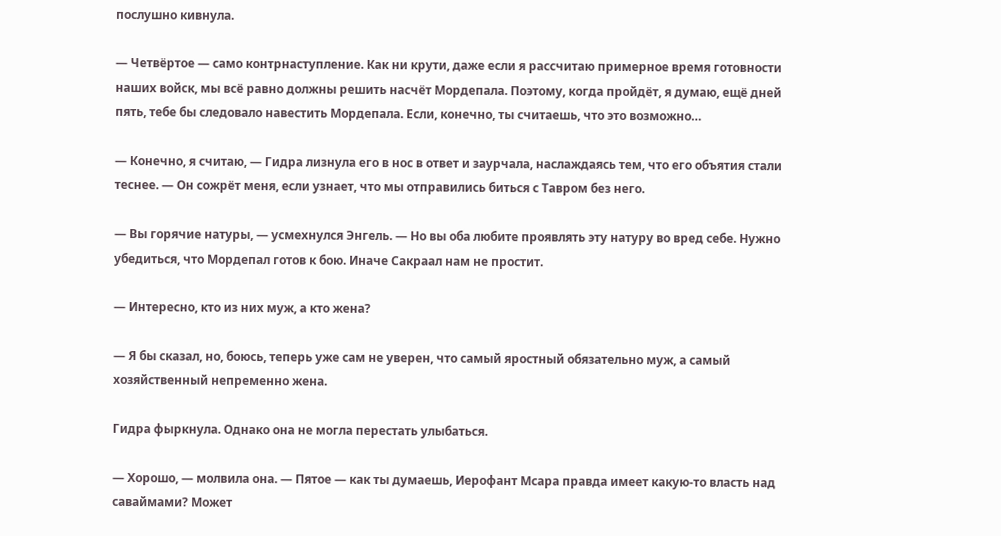послушно кивнула.

— Четвёртое — само контрнаступление. Как ни крути, даже если я рассчитаю примерное время готовности наших войск, мы всё равно должны решить насчёт Мордепала. Поэтому, когда пройдёт, я думаю, ещё дней пять, тебе бы следовало навестить Мордепала. Если, конечно, ты считаешь, что это возможно…

— Конечно, я считаю, — Гидра лизнула его в нос в ответ и заурчала, наслаждаясь тем, что его объятия стали теснее. — Он сожрёт меня, если узнает, что мы отправились биться с Тавром без него.

— Вы горячие натуры, — усмехнулся Энгель. — Но вы оба любите проявлять эту натуру во вред себе. Нужно убедиться, что Мордепал готов к бою. Иначе Сакраал нам не простит.

— Интересно, кто из них муж, а кто жена?

— Я бы сказал, но, боюсь, теперь уже сам не уверен, что самый яростный обязательно муж, а самый хозяйственный непременно жена.

Гидра фыркнула. Однако она не могла перестать улыбаться.

— Хорошо, — молвила она. — Пятое — как ты думаешь, Иерофант Мсара правда имеет какую-то власть над саваймами? Может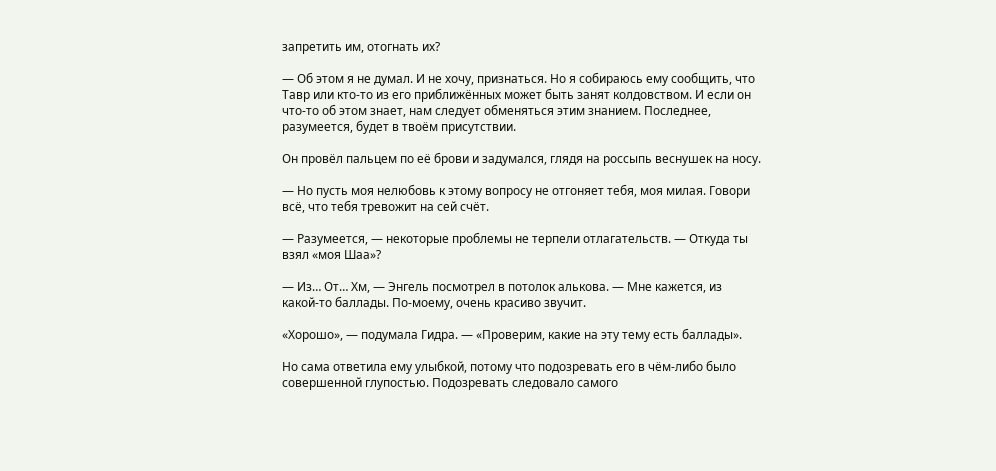запретить им, отогнать их?

— Об этом я не думал. И не хочу, признаться. Но я собираюсь ему сообщить, что Тавр или кто-то из его приближённых может быть занят колдовством. И если он что-то об этом знает, нам следует обменяться этим знанием. Последнее, разумеется, будет в твоём присутствии.

Он провёл пальцем по её брови и задумался, глядя на россыпь веснушек на носу.

— Но пусть моя нелюбовь к этому вопросу не отгоняет тебя, моя милая. Говори всё, что тебя тревожит на сей счёт.

— Разумеется, — некоторые проблемы не терпели отлагательств. — Откуда ты взял «моя Шаа»?

— Из… От… Хм, — Энгель посмотрел в потолок алькова. — Мне кажется, из какой-то баллады. По-моему, очень красиво звучит.

«Хорошо», — подумала Гидра. — «Проверим, какие на эту тему есть баллады».

Но сама ответила ему улыбкой, потому что подозревать его в чём-либо было совершенной глупостью. Подозревать следовало самого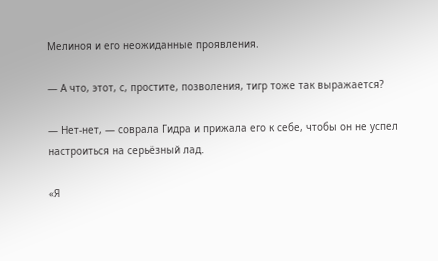Мелиноя и его неожиданные проявления.

— А что, этот, с, простите, позволения, тигр тоже так выражается?

— Нет-нет, — соврала Гидра и прижала его к себе, чтобы он не успел настроиться на серьёзный лад.

«Я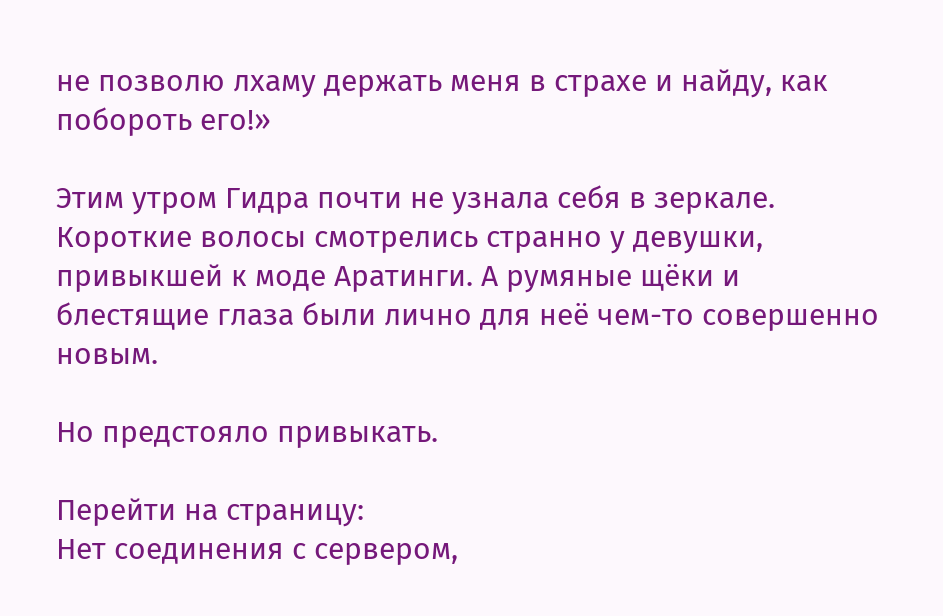не позволю лхаму держать меня в страхе и найду, как побороть его!»

Этим утром Гидра почти не узнала себя в зеркале. Короткие волосы смотрелись странно у девушки, привыкшей к моде Аратинги. А румяные щёки и блестящие глаза были лично для неё чем-то совершенно новым.

Но предстояло привыкать.

Перейти на страницу:
Нет соединения с сервером,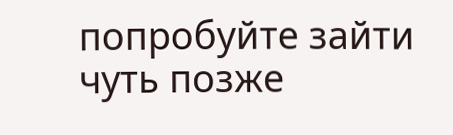попробуйте зайти чуть позже